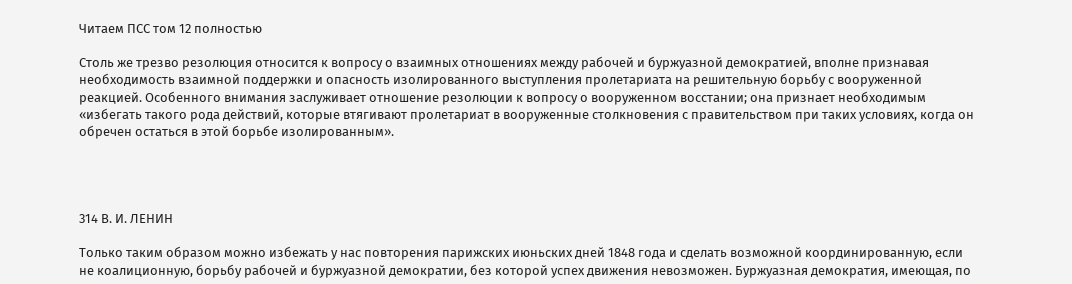Читаем ПСС том 12 полностью

Столь же трезво резолюция относится к вопросу о взаимных отношениях между рабочей и буржуазной демократией, вполне признавая необходимость взаимной поддержки и опасность изолированного выступления пролетариата на решительную борьбу с вооруженной реакцией. Особенного внимания заслуживает отношение резолюции к вопросу о вооруженном восстании; она признает необходимым «избегать такого рода действий, которые втягивают пролетариат в вооруженные столкновения с правительством при таких условиях, когда он обречен остаться в этой борьбе изолированным».




314 В. И. ЛЕНИН

Только таким образом можно избежать у нас повторения парижских июньских дней 1848 года и сделать возможной координированную, если не коалиционную, борьбу рабочей и буржуазной демократии, без которой успех движения невозможен. Буржуазная демократия, имеющая, по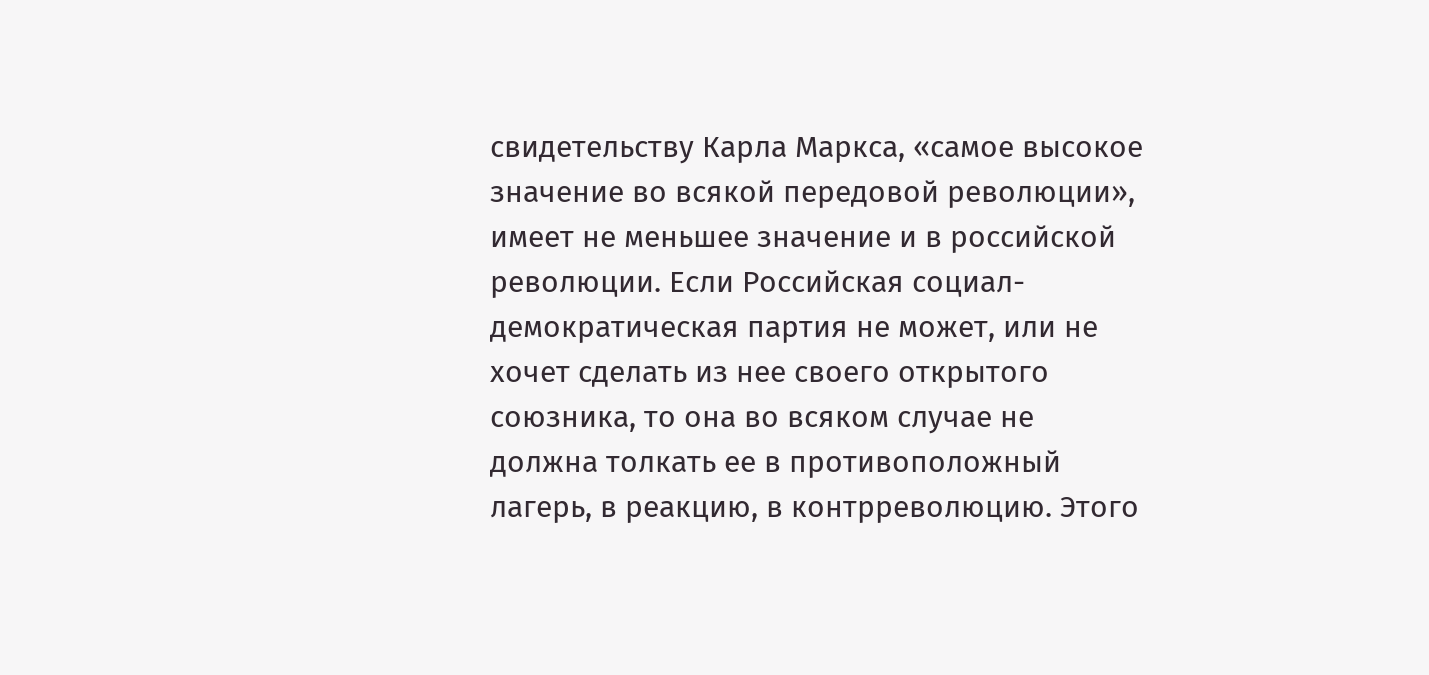свидетельству Карла Маркса, «самое высокое значение во всякой передовой революции», имеет не меньшее значение и в российской революции. Если Российская социал-демократическая партия не может, или не хочет сделать из нее своего открытого союзника, то она во всяком случае не должна толкать ее в противоположный лагерь, в реакцию, в контрреволюцию. Этого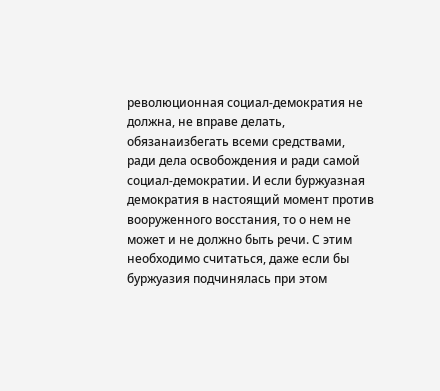революционная социал-демократия не должна, не вправе делать, обязанаизбегать всеми средствами, ради дела освобождения и ради самой социал-демократии. И если буржуазная демократия в настоящий момент против вооруженного восстания, то о нем не может и не должно быть речи. С этим необходимо считаться, даже если бы буржуазия подчинялась при этом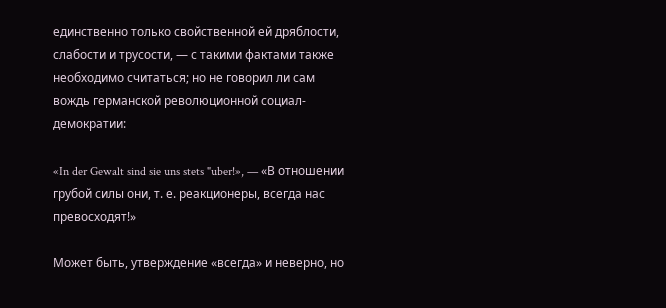единственно только свойственной ей дряблости, слабости и трусости, — с такими фактами также необходимо считаться; но не говорил ли сам вождь германской революционной социал-демократии:

«In der Gewalt sind sie uns stets "uber!», — «В отношении грубой силы они, т. е. реакционеры, всегда нас превосходят!»

Может быть, утверждение «всегда» и неверно, но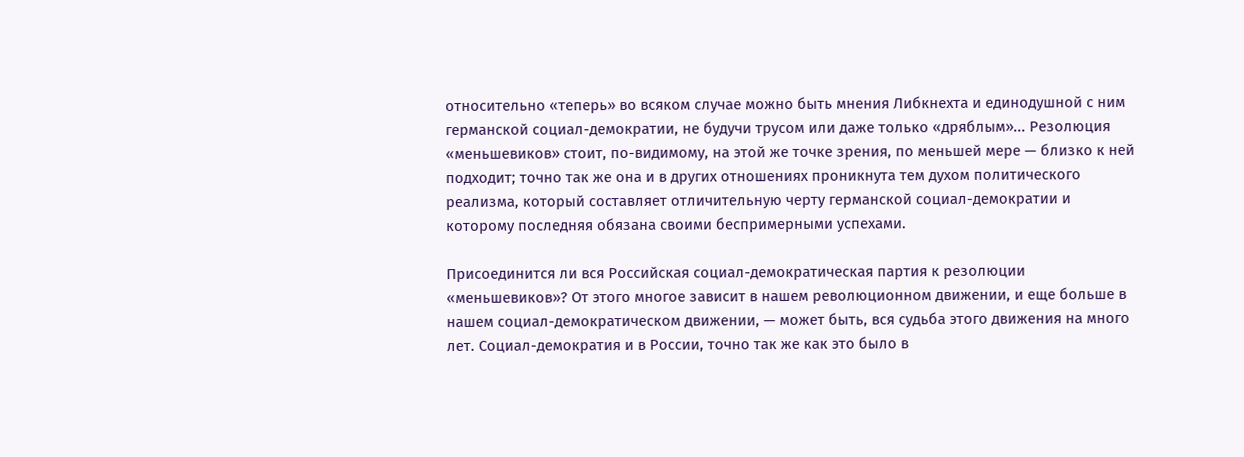относительно «теперь» во всяком случае можно быть мнения Либкнехта и единодушной с ним германской социал-демократии, не будучи трусом или даже только «дряблым»... Резолюция «меньшевиков» стоит, по-видимому, на этой же точке зрения, по меньшей мере — близко к ней подходит; точно так же она и в других отношениях проникнута тем духом политического реализма, который составляет отличительную черту германской социал-демократии и которому последняя обязана своими беспримерными успехами.

Присоединится ли вся Российская социал-демократическая партия к резолюции «меньшевиков»? От этого многое зависит в нашем революционном движении, и еще больше в нашем социал-демократическом движении, — может быть, вся судьба этого движения на много лет. Социал-демократия и в России, точно так же как это было в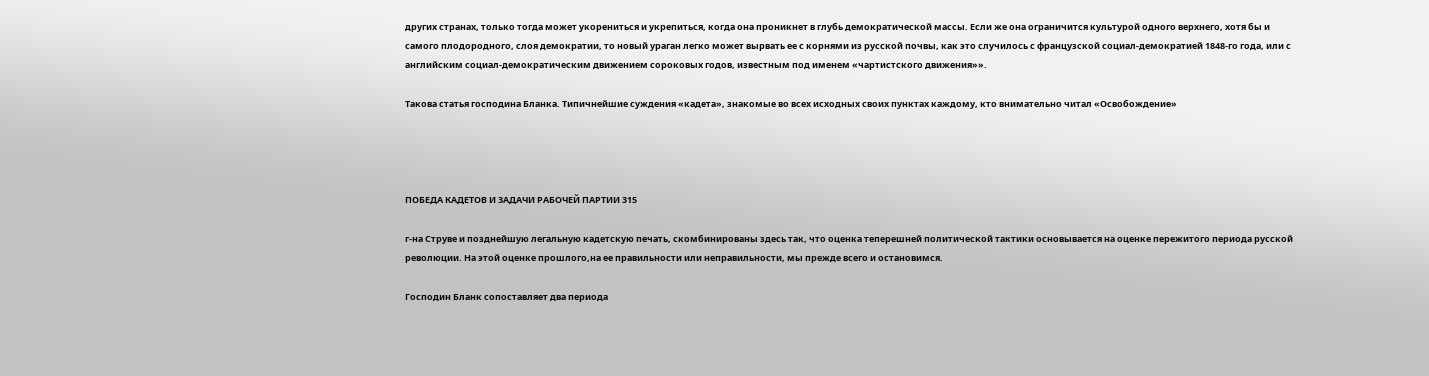других странах, только тогда может укорениться и укрепиться, когда она проникнет в глубь демократической массы. Если же она ограничится культурой одного верхнего, хотя бы и самого плодородного, слоя демократии, то новый ураган легко может вырвать ее с корнями из русской почвы, как это случилось с французской социал-демократией 1848-го года, или с английским социал-демократическим движением сороковых годов, известным под именем «чартистского движения»».

Такова статья господина Бланка. Типичнейшие суждения «кадета», знакомые во всех исходных своих пунктах каждому, кто внимательно читал «Освобождение»




ПОБЕДА КАДЕТОВ И ЗАДАЧИ РАБОЧЕЙ ПАРТИИ 315

г-на Струве и позднейшую легальную кадетскую печать, скомбинированы здесь так, что оценка теперешней политической тактики основывается на оценке пережитого периода русской революции. На этой оценке прошлого,на ее правильности или неправильности, мы прежде всего и остановимся.

Господин Бланк сопоставляет два периода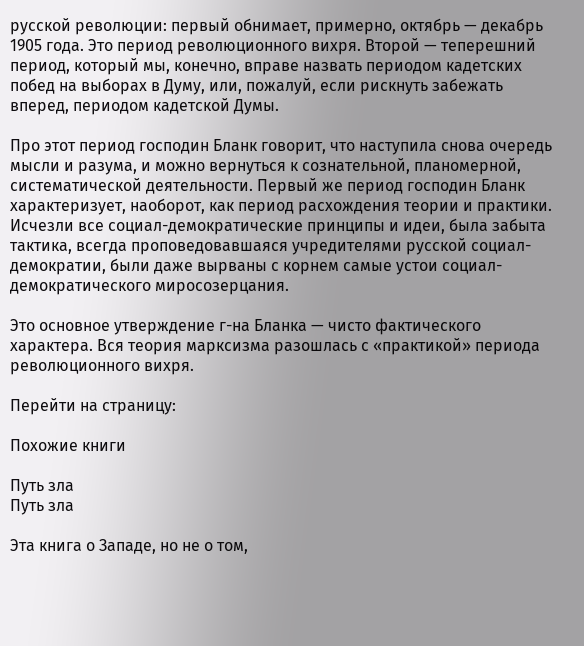русской революции: первый обнимает, примерно, октябрь — декабрь 1905 года. Это период революционного вихря. Второй — теперешний период, который мы, конечно, вправе назвать периодом кадетских побед на выборах в Думу, или, пожалуй, если рискнуть забежать вперед, периодом кадетской Думы.

Про этот период господин Бланк говорит, что наступила снова очередь мысли и разума, и можно вернуться к сознательной, планомерной, систематической деятельности. Первый же период господин Бланк характеризует, наоборот, как период расхождения теории и практики. Исчезли все социал-демократические принципы и идеи, была забыта тактика, всегда проповедовавшаяся учредителями русской социал-демократии, были даже вырваны с корнем самые устои социал-демократического миросозерцания.

Это основное утверждение г-на Бланка — чисто фактического характера. Вся теория марксизма разошлась с «практикой» периода революционного вихря.

Перейти на страницу:

Похожие книги

Путь зла
Путь зла

Эта книга о Западе, но не о том,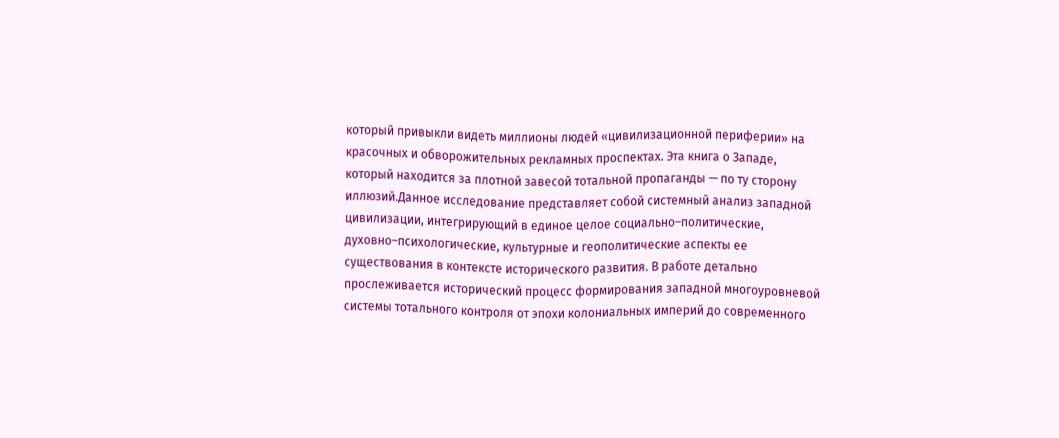который привыкли видеть миллионы людей «цивилизационной периферии» на красочных и обворожительных рекламных проспектах. Эта книга о Западе, который находится за плотной завесой тотальной пропаганды — по ту сторону иллюзий.Данное исследование представляет собой системный анализ западной цивилизации, интегрирующий в единое целое социально–политические, духовно–психологические, культурные и геополитические аспекты ее существования в контексте исторического развития. В работе детально прослеживается исторический процесс формирования западной многоуровневой системы тотального контроля от эпохи колониальных империй до современного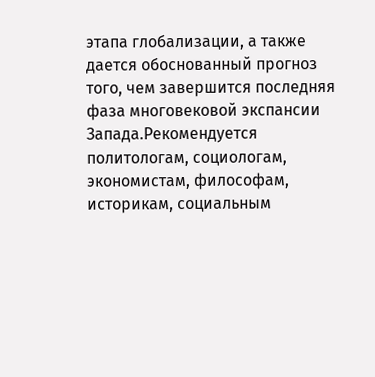этапа глобализации, а также дается обоснованный прогноз того, чем завершится последняя фаза многовековой экспансии Запада.Рекомендуется политологам, социологам, экономистам, философам, историкам, социальным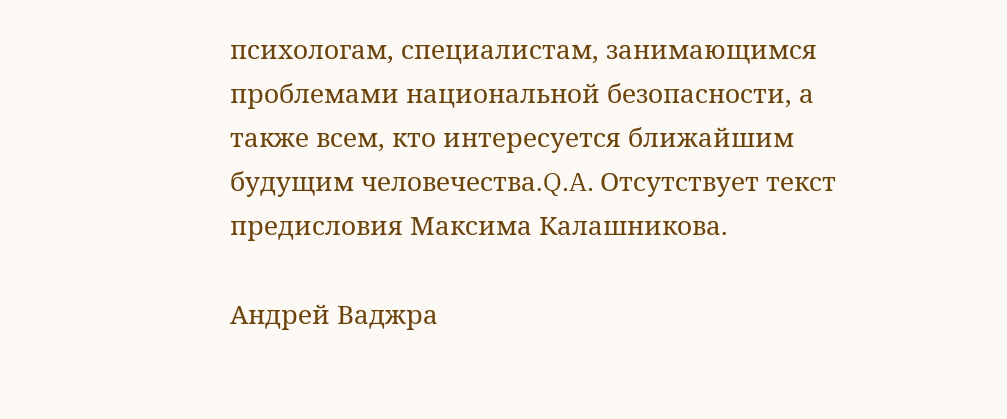психологам, специалистам, занимающимся проблемами национальной безопасности, а также всем, кто интересуется ближайшим будущим человечества.Q.A. Отсутствует текст предисловия Максима Калашникова.

Андрей Ваджра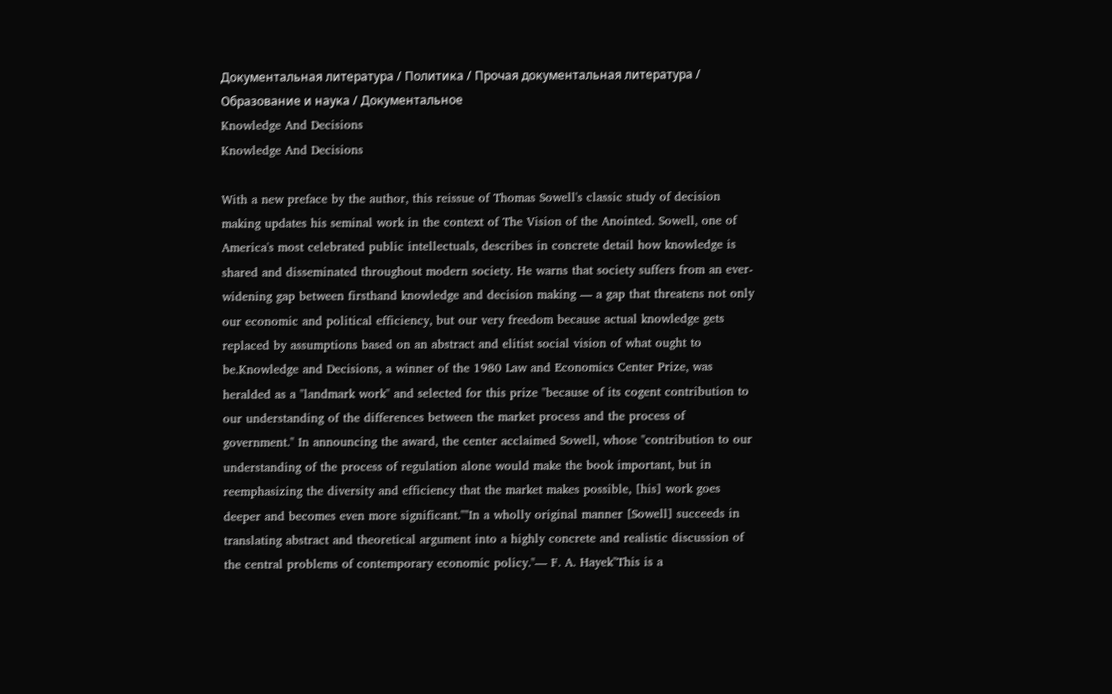Документальная литература / Политика / Прочая документальная литература / Образование и наука / Документальное
Knowledge And Decisions
Knowledge And Decisions

With a new preface by the author, this reissue of Thomas Sowell's classic study of decision making updates his seminal work in the context of The Vision of the Anointed. Sowell, one of America's most celebrated public intellectuals, describes in concrete detail how knowledge is shared and disseminated throughout modern society. He warns that society suffers from an ever-widening gap between firsthand knowledge and decision making — a gap that threatens not only our economic and political efficiency, but our very freedom because actual knowledge gets replaced by assumptions based on an abstract and elitist social vision of what ought to be.Knowledge and Decisions, a winner of the 1980 Law and Economics Center Prize, was heralded as a "landmark work" and selected for this prize "because of its cogent contribution to our understanding of the differences between the market process and the process of government." In announcing the award, the center acclaimed Sowell, whose "contribution to our understanding of the process of regulation alone would make the book important, but in reemphasizing the diversity and efficiency that the market makes possible, [his] work goes deeper and becomes even more significant.""In a wholly original manner [Sowell] succeeds in translating abstract and theoretical argument into a highly concrete and realistic discussion of the central problems of contemporary economic policy."— F. A. Hayek"This is a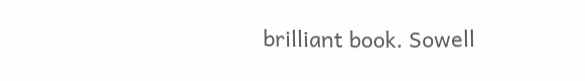brilliant book. Sowell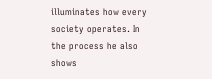illuminates how every society operates. In the process he also shows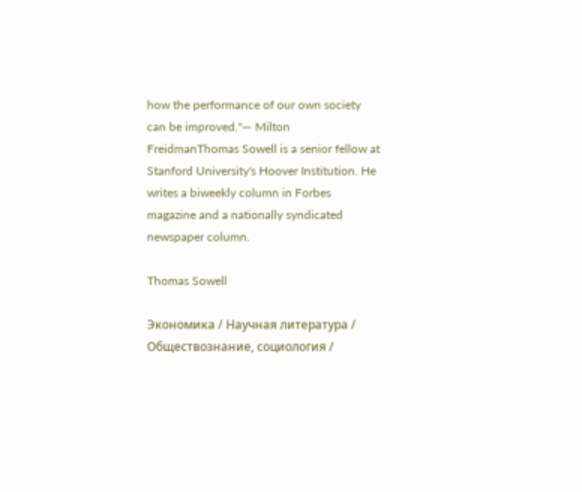how the performance of our own society can be improved."— Milton FreidmanThomas Sowell is a senior fellow at Stanford University's Hoover Institution. He writes a biweekly column in Forbes magazine and a nationally syndicated newspaper column.

Thomas Sowell

Экономика / Научная литература / Обществознание, социология /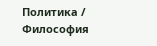Политика / Философия